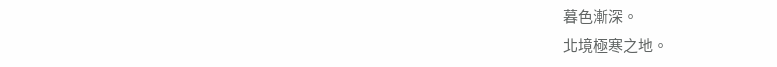暮色漸深。
北境極寒之地。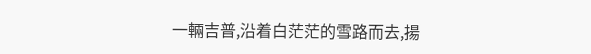一輛吉普,沿着白茫茫的雪路而去,揚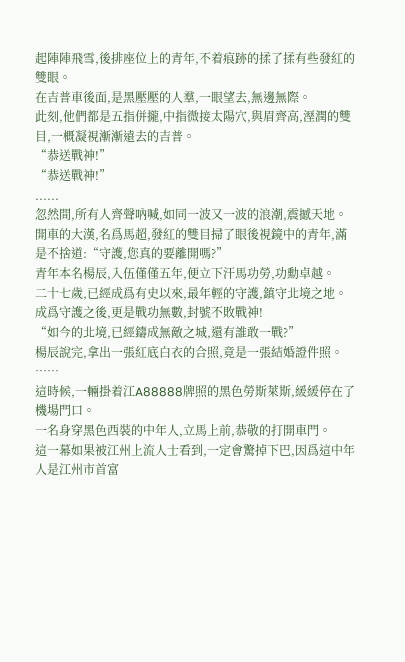起陣陣飛雪,後排座位上的青年,不着痕跡的揉了揉有些發紅的雙眼。
在吉普車後面,是黑壓壓的人羣,一眼望去,無邊無際。
此刻,他們都是五指併攏,中指微接太陽穴,與眉齊高,溼潤的雙目,一概凝視漸漸遠去的吉普。
“恭送戰神!”
“恭送戰神!”
......
忽然間,所有人齊聲吶喊,如同一波又一波的浪潮,震撼天地。
開車的大漢,名爲馬超,發紅的雙目掃了眼後視鏡中的青年,滿是不捨道:“守護,您真的要離開嗎?”
青年本名楊辰,入伍僅僅五年,便立下汗馬功勞,功勳卓越。
二十七歲,已經成爲有史以來,最年輕的守護,鎮守北境之地。
成爲守護之後,更是戰功無數,封號不敗戰神!
“如今的北境,已經鑄成無敵之城,還有誰敢一戰?”
楊辰說完,拿出一張紅底白衣的合照,竟是一張結婚證件照。
……
這時候,一輛掛着江A88888牌照的黑色勞斯萊斯,緩緩停在了機場門口。
一名身穿黑色西裝的中年人,立馬上前,恭敬的打開車門。
這一幕如果被江州上流人士看到,一定會驚掉下巴,因爲這中年人是江州市首富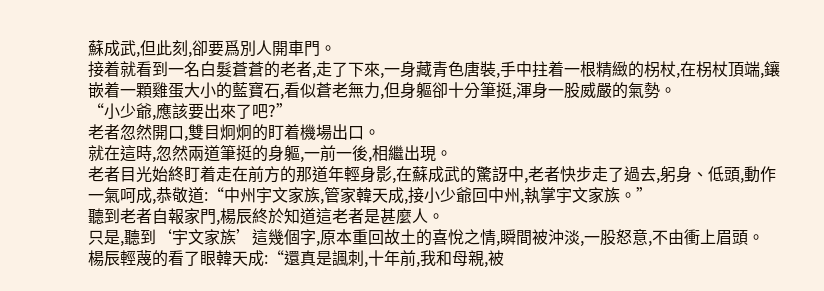蘇成武,但此刻,卻要爲別人開車門。
接着就看到一名白髮蒼蒼的老者,走了下來,一身藏青色唐裝,手中拄着一根精緻的柺杖,在柺杖頂端,鑲嵌着一顆雞蛋大小的藍寶石,看似蒼老無力,但身軀卻十分筆挺,渾身一股威嚴的氣勢。
“小少爺,應該要出來了吧?”
老者忽然開口,雙目炯炯的盯着機場出口。
就在這時,忽然兩道筆挺的身軀,一前一後,相繼出現。
老者目光始終盯着走在前方的那道年輕身影,在蘇成武的驚訝中,老者快步走了過去,躬身、低頭,動作一氣呵成,恭敬道:“中州宇文家族,管家韓天成,接小少爺回中州,執掌宇文家族。”
聽到老者自報家門,楊辰終於知道這老者是甚麼人。
只是,聽到‘宇文家族’這幾個字,原本重回故土的喜悅之情,瞬間被沖淡,一股怒意,不由衝上眉頭。
楊辰輕蔑的看了眼韓天成:“還真是諷刺,十年前,我和母親,被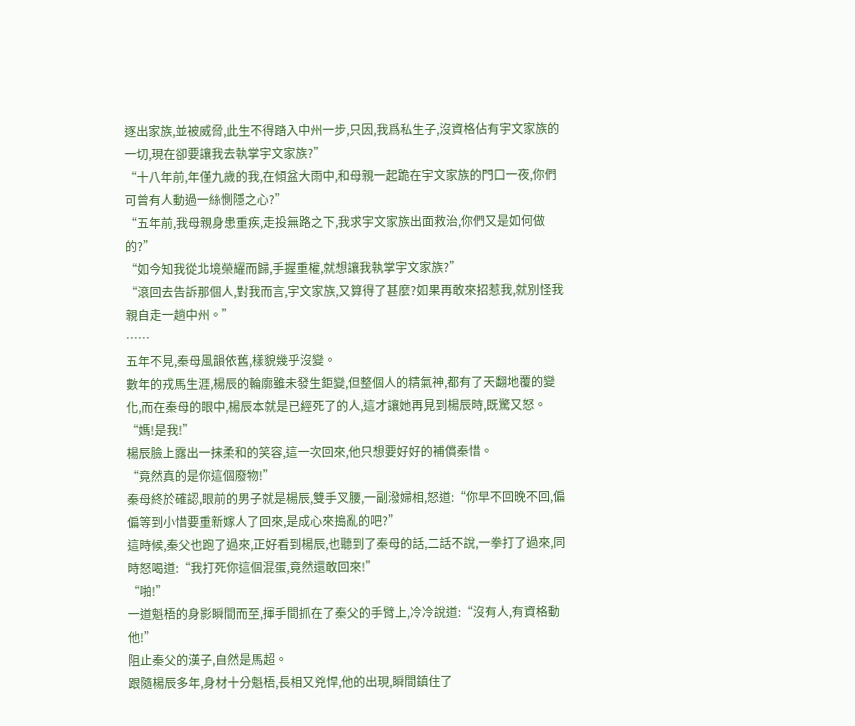逐出家族,並被威脅,此生不得踏入中州一步,只因,我爲私生子,沒資格佔有宇文家族的一切,現在卻要讓我去執掌宇文家族?”
“十八年前,年僅九歲的我,在傾盆大雨中,和母親一起跪在宇文家族的門口一夜,你們可曾有人動過一絲惻隱之心?”
“五年前,我母親身患重疾,走投無路之下,我求宇文家族出面救治,你們又是如何做的?”
“如今知我從北境榮耀而歸,手握重權,就想讓我執掌宇文家族?”
“滾回去告訴那個人,對我而言,宇文家族,又算得了甚麼?如果再敢來招惹我,就別怪我親自走一趟中州。”
……
五年不見,秦母風韻依舊,樣貌幾乎沒變。
數年的戎馬生涯,楊辰的輪廓雖未發生鉅變,但整個人的精氣神,都有了天翻地覆的變化,而在秦母的眼中,楊辰本就是已經死了的人,這才讓她再見到楊辰時,既驚又怒。
“媽!是我!”
楊辰臉上露出一抹柔和的笑容,這一次回來,他只想要好好的補償秦惜。
“竟然真的是你這個廢物!”
秦母終於確認,眼前的男子就是楊辰,雙手叉腰,一副潑婦相,怒道:“你早不回晚不回,偏偏等到小惜要重新嫁人了回來,是成心來搗亂的吧?”
這時候,秦父也跑了過來,正好看到楊辰,也聽到了秦母的話,二話不說,一拳打了過來,同時怒喝道:“我打死你這個混蛋,竟然還敢回來!”
“啪!”
一道魁梧的身影瞬間而至,揮手間抓在了秦父的手臂上,冷冷說道:“沒有人,有資格動他!”
阻止秦父的漢子,自然是馬超。
跟隨楊辰多年,身材十分魁梧,長相又兇悍,他的出現,瞬間鎮住了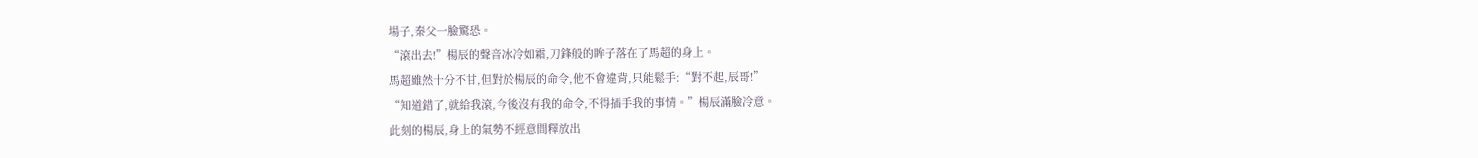場子,秦父一臉驚恐。
“滾出去!”楊辰的聲音冰冷如霜,刀鋒般的眸子落在了馬超的身上。
馬超雖然十分不甘,但對於楊辰的命令,他不會違背,只能鬆手:“對不起,辰哥!”
“知道錯了,就給我滾,今後沒有我的命令,不得插手我的事情。”楊辰滿臉冷意。
此刻的楊辰,身上的氣勢不經意間釋放出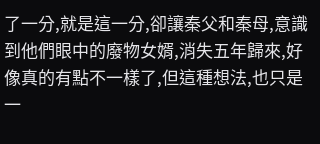了一分,就是這一分,卻讓秦父和秦母,意識到他們眼中的廢物女婿,消失五年歸來,好像真的有點不一樣了,但這種想法,也只是一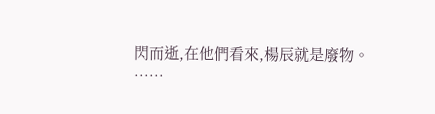閃而逝,在他們看來,楊辰就是廢物。
……